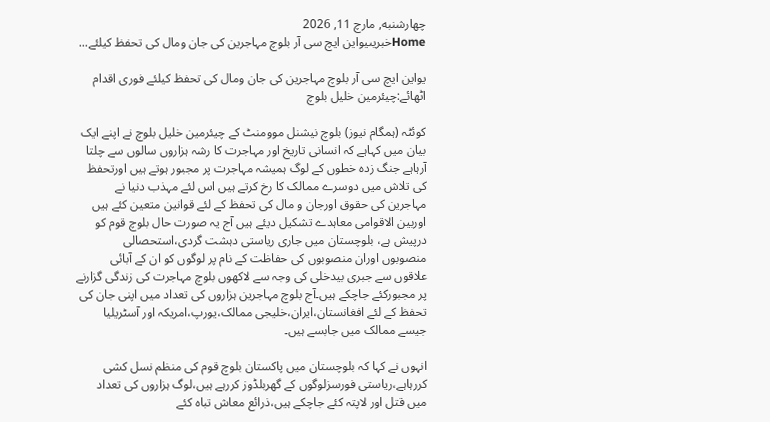چهارشنبه, مارچ 11, 2026
Homeخبریںیواین ایچ سی آر بلوچ مہاجرین کی جان ومال کی تحفظ کیلئے...

یواین ایچ سی آر بلوچ مہاجرین کی جان ومال کی تحفظ کیلئے فوری اقدام اٹھائے:چیئرمین خلیل بلوچ

کوئٹہ (ہمگام نیوز) بلوچ نیشنل موومنٹ کے چیئرمین خلیل بلوچ نے اپنے ایک بیان میں کہاہے کہ انسانی تاریخ اور مہاجرت کا رشہ ہزاروں سالوں سے چلتا آرہاہے جنگ زدہ خطوں کے لوگ ہمیشہ مہاجرت پر مجبور ہوتے ہیں اورتحفظ کی تلاش میں دوسرے ممالک کا رخ کرتے ہیں اس لئے مہذب دنیا نے مہاجرین کی حقوق اورجان و مال کی تحفظ کے لئے قوانین متعین کئے ہیں اوربین الاقوامی معاہدے تشکیل دیئے ہیں آج یہ صورت حال بلوچ قوم کو درپیش ہے، بلوچستان میں جاری ریاستی دہشت گردی،استحصالی منصوبوں اوران منصوبوں کی حفاظت کے نام پر لوگوں کو ان کے آبائی علاقوں سے جبری بیدخلی کی وجہ سے لاکھوں بلوچ مہاجرت کی زندگی گزارنے پر مجبورکئے جاچکے ہیں۔آج بلوچ مہاجرین ہزاروں کی تعداد میں اپنی جان کی تحفظ کے لئے افغانستان،ایران،خلیجی ممالک،یورپ،امریکہ اور آسٹریلیا جیسے ممالک میں جابسے ہیں۔

انہوں نے کہا کہ بلوچستان میں پاکستان بلوچ قوم کی منظم نسل کشی کررہاہے،ریاستی فورسزلوگوں کے گھربلڈوز کررہے ہیں،لوگ ہزاروں کی تعداد میں قتل اور لاپتہ کئے جاچکے ہیں،ذرائع معاش تباہ کئے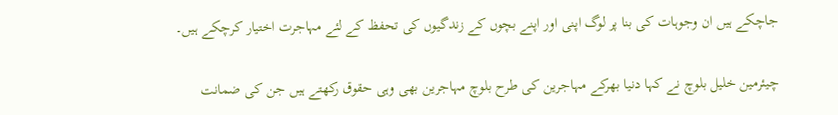جاچکے ہیں ان وجوہات کی بنا پر لوگ اپنی اور اپنے بچوں کے زندگیوں کی تحفظ کے لئے مہاجرت اختیار کرچکے ہیں۔

چیئرمین خلیل بلوچ نے کہا دنیا بھرکے مہاجرین کی طرح بلوچ مہاجرین بھی وہی حقوق رکھتے ہیں جن کی ضمانت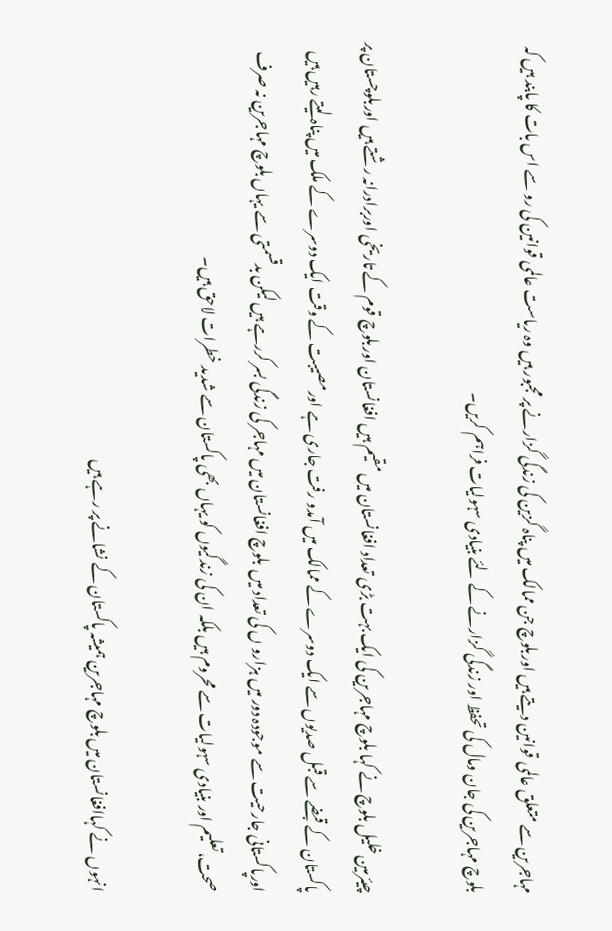مہاجرین سے متعلق عالمی قوانین دیتے ہیں اوربلوچ جن ممالک میں پناہ گزین کی زندگی گزارنے پر مجبور ہیں وہ ریاست عالمی قوانین کی رو سے اس بات کا پابند ہیں کہ بلوچ مہاجرین کی جان ومال کی تحفظ اور زندگی گزارنے کے لئے بنیادی سہولیات فراہم کریں۔

چیئرمین خلیل بلوچ نے کہا بلوچ مہاجرین کی ایک بہت بڑی تعداد افغانستان میں مقیم ہیں افغانستان اوربلوچ قوم کے تاریخی اوربرادرانہ رشتے ہیں اوربلوچستان پر پاکستان کے قبضے سے قبل صدیوں سے ایک دوسرے کے ممالک میں آمدو رفت جاری ہے اورمصیبت کے وقت ایک دوسرے کے ملک میں پناہ لیتے رہیں ہیں اورپاکستانی جارحیت سے موجودہ دور میں ہزارو ں کی تعداد میں  بلوچ افغانستان میں مہاجر کی زندگی بسر کررہے ہیں لیکن بدقسمتی سے یہاں بلوچ مہاجرین نہ صرف صحت،تعلیم اور بنیادی سہولیات سے محروم ہیں بلکہ ان کی زندگیوں کو یہاں بھی پاکستان سے شدید خطرات لاحق ہیں۔

انہوں نے کہاافغانستان میں بلوچ مہاجرین ہمیشہ پاکستان کے نشانے پر رہے ہیں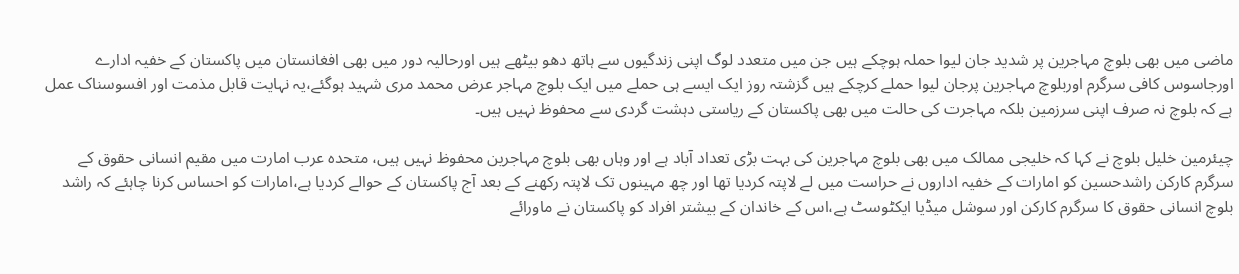ماضی میں بھی بلوچ مہاجرین پر شدید جان لیوا حملہ ہوچکے ہیں جن میں متعدد لوگ اپنی زندگیوں سے ہاتھ دھو بیٹھے ہیں اورحالیہ دور میں بھی افغانستان میں پاکستان کے خفیہ ادارے اورجاسوس کافی سرگرم اوربلوچ مہاجرین پرجان لیوا حملے کرچکے ہیں گزشتہ روز ایک ایسے ہی حملے میں ایک بلوچ مہاجر عرض محمد مری شہید ہوگئے،یہ نہایت قابل مذمت اور افسوسناک عمل ہے کہ بلوچ نہ صرف اپنی سرزمین بلکہ مہاجرت کی حالت میں بھی پاکستان کے ریاستی دہشت گردی سے محفوظ نہیں ہیں۔

چیئرمین خلیل بلوچ نے کہا کہ خلیجی ممالک میں بھی بلوچ مہاجرین کی بہت بڑی تعداد آباد ہے اور وہاں بھی بلوچ مہاجرین محفوظ نہیں ہیں، متحدہ عرب امارت میں مقیم انسانی حقوق کے سرگرم کارکن راشدحسین کو امارات کے خفیہ اداروں نے حراست میں لے لاپتہ کردیا تھا اور چھ مہینوں تک لاپتہ رکھنے کے بعد آج پاکستان کے حوالے کردیا ہے،امارات کو احساس کرنا چاہئے کہ راشد بلوچ انسانی حقوق کا سرگرم کارکن اور سوشل میڈیا ایکٹوسٹ ہے،اس کے خاندان کے بیشتر افراد کو پاکستان نے ماورائے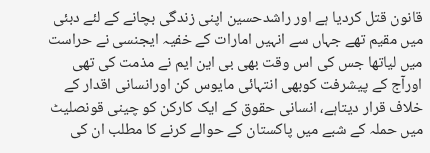قانون قتل کردیا ہے اور راشدحسین اپنی زندگی بچانے کے لئے دبئی میں مقیم تھے جہاں سے انہیں امارات کے خفیہ ایجنسی نے حراست میں لیاتھا جس کی اس وقت بھی بی این ایم نے مذمت کی تھی اورآج کے پیشرفت کوبھی انتہائی مایوس کن اورانسانی اقدار کے خلاف قرار دیتاہے، انسانی حقوق کے ایک کارکن کو چینی قونصلیٹ میں حملہ کے شبے میں پاکستان کے حوالے کرنے کا مطلب ان کی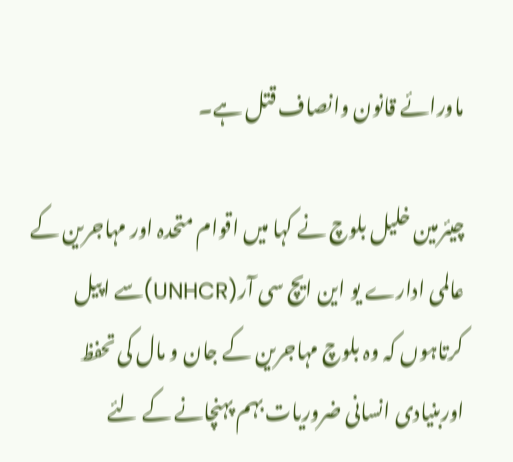ماورائے قانون وانصاف قتل ہے۔

چیئرمین خلیل بلوچ نے کہا میں اقوام متحدہ اور مہاجرین کے عالمی ادارے یو این ایچ سی آر(UNHCR)سے اپیل کرتاہوں کہ وہ بلوچ مہاجرین کے جان و مال کی تحفظ اوربنیادی انسانی ضروریات بہم پہنچانے کے لئے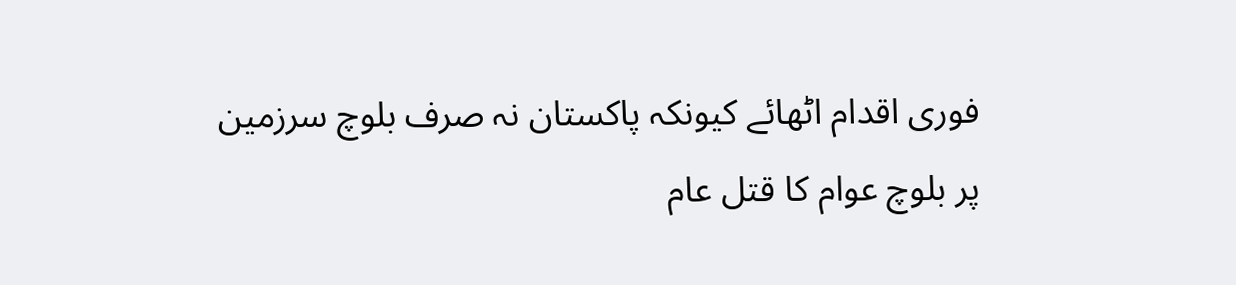فوری اقدام اٹھائے کیونکہ پاکستان نہ صرف بلوچ سرزمین پر بلوچ عوام کا قتل عام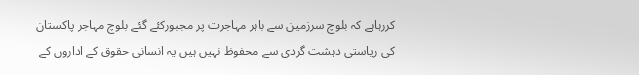کررہاہے کہ بلوچ سرزمین سے باہر مہاجرت پر مجبورکئے گئے بلوچ مہاجر پاکستان کی ریاستی دہشت گردی سے محفوظ نہیں ہیں یہ انسانی حقوق کے اداروں کے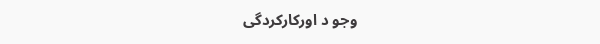وجو د اورکارکردگی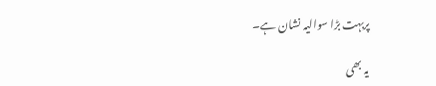پربہت بڑا سوالیہ نشان ہے۔

یہ بھی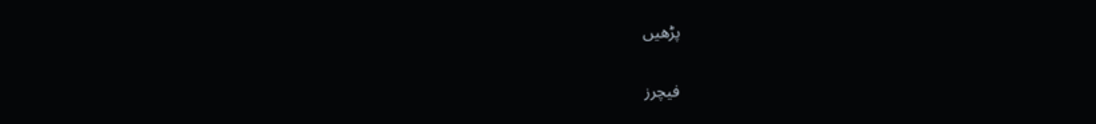پڑھیں

فیچرز